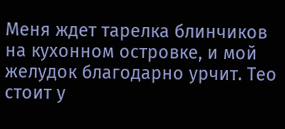Меня ждет тарелка блинчиков на кухонном островке, и мой желудок благодарно урчит. Тео стоит у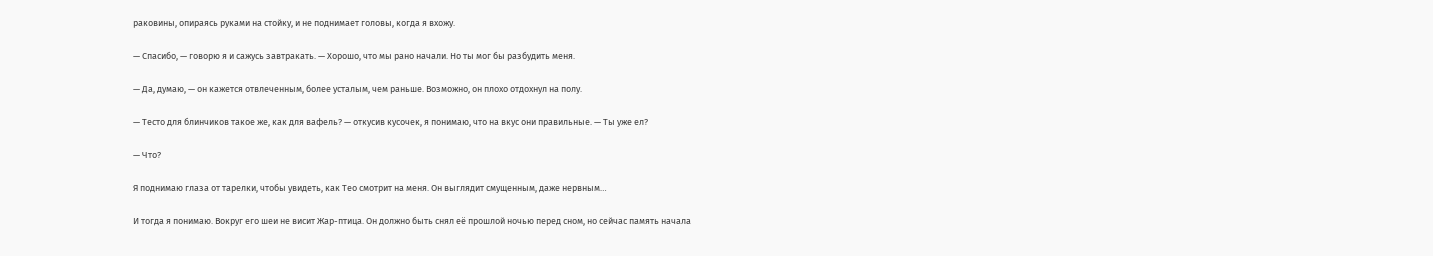раковины, опираясь руками на стойку, и не поднимает головы, когда я вхожу.

— Спасибо, — говорю я и сажусь завтракать. — Хорошо, что мы рано начали. Но ты мог бы разбудить меня.

— Да, думаю, — он кажется отвлеченным, более усталым, чем раньше. Возможно, он плохо отдохнул на полу.

— Тесто для блинчиков такое же, как для вафель? — откусив кусочек, я понимаю, что на вкус они правильные. — Ты уже ел?

— Что?

Я поднимаю глаза от тарелки, чтобы увидеть, как Тео смотрит на меня. Он выглядит смущенным, даже нервным…

И тогда я понимаю. Вокруг его шеи не висит Жар-птица. Он должно быть снял её прошлой ночью перед сном, но сейчас память начала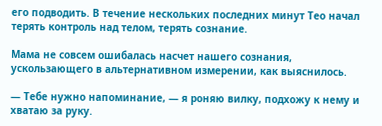его подводить. В течение нескольких последних минут Тео начал терять контроль над телом, терять сознание.

Мама не совсем ошибалась насчет нашего сознания, ускользающего в альтернативном измерении, как выяснилось.

— Тебе нужно напоминание, — я роняю вилку, подхожу к нему и хватаю за руку.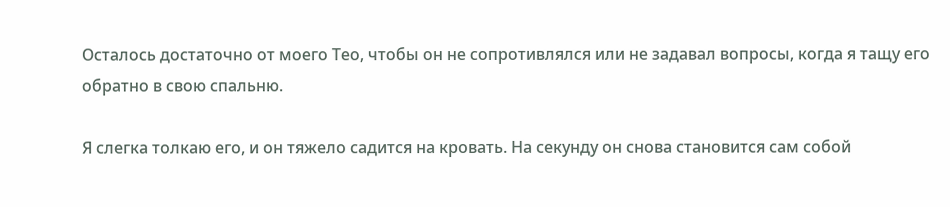Осталось достаточно от моего Тео, чтобы он не сопротивлялся или не задавал вопросы, когда я тащу его обратно в свою спальню.

Я слегка толкаю его, и он тяжело садится на кровать. На секунду он снова становится сам собой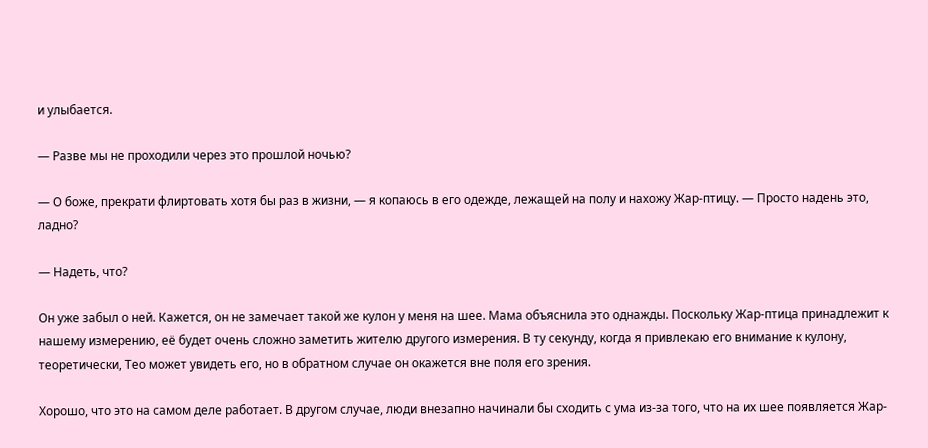и улыбается.

— Разве мы не проходили через это прошлой ночью?

— О боже, прекрати флиртовать хотя бы раз в жизни, — я копаюсь в его одежде, лежащей на полу и нахожу Жар-птицу. — Просто надень это, ладно?

— Надеть, что?

Он уже забыл о ней. Кажется, он не замечает такой же кулон у меня на шее. Мама объяснила это однажды. Поскольку Жар-птица принадлежит к нашему измерению, её будет очень сложно заметить жителю другого измерения. В ту секунду, когда я привлекаю его внимание к кулону, теоретически, Тео может увидеть его, но в обратном случае он окажется вне поля его зрения.

Хорошо, что это на самом деле работает. В другом случае, люди внезапно начинали бы сходить с ума из-за того, что на их шее появляется Жар-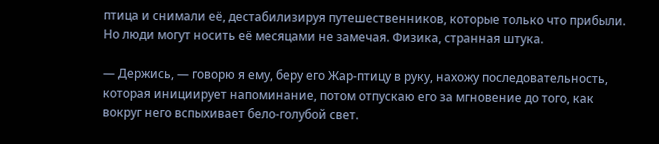птица и снимали её, дестабилизируя путешественников, которые только что прибыли. Но люди могут носить её месяцами не замечая. Физика, странная штука.

— Держись, — говорю я ему, беру его Жар-птицу в руку, нахожу последовательность, которая инициирует напоминание, потом отпускаю его за мгновение до того, как вокруг него вспыхивает бело-голубой свет.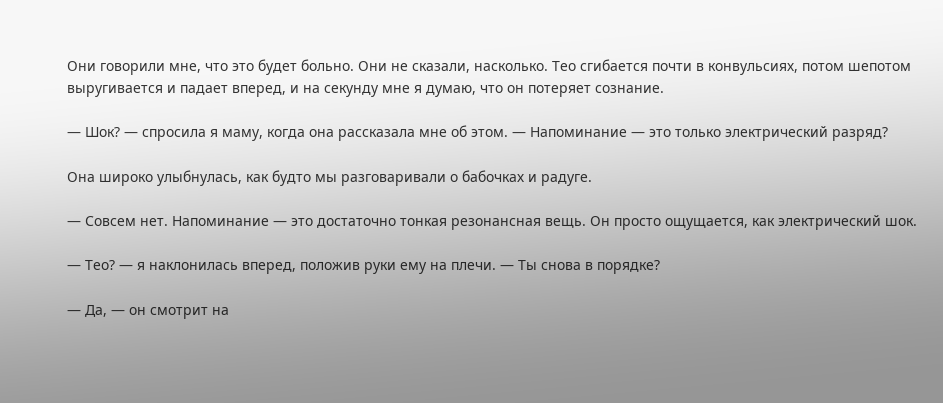Они говорили мне, что это будет больно. Они не сказали, насколько. Тео сгибается почти в конвульсиях, потом шепотом выругивается и падает вперед, и на секунду мне я думаю, что он потеряет сознание.

— Шок? — спросила я маму, когда она рассказала мне об этом. — Напоминание — это только электрический разряд?

Она широко улыбнулась, как будто мы разговаривали о бабочках и радуге.

— Совсем нет. Напоминание — это достаточно тонкая резонансная вещь. Он просто ощущается, как электрический шок.

— Тео? — я наклонилась вперед, положив руки ему на плечи. — Ты снова в порядке?

— Да, — он смотрит на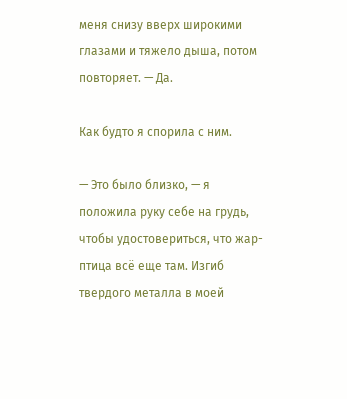меня снизу вверх широкими глазами и тяжело дыша, потом повторяет. — Да.

Как будто я спорила с ним.

— Это было близко, — я положила руку себе на грудь, чтобы удостовериться, что жар-птица всё еще там. Изгиб твердого металла в моей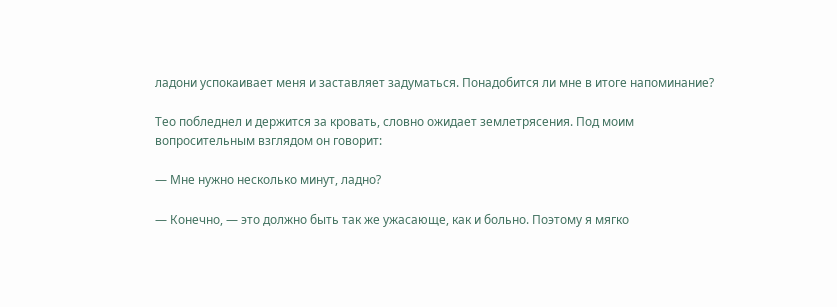ладони успокаивает меня и заставляет задуматься. Понадобится ли мне в итоге напоминание?

Тео побледнел и держится за кровать, словно ожидает землетрясения. Под моим вопросительным взглядом он говорит:

— Мне нужно несколько минут, ладно?

— Конечно, — это должно быть так же ужасающе, как и больно. Поэтому я мягко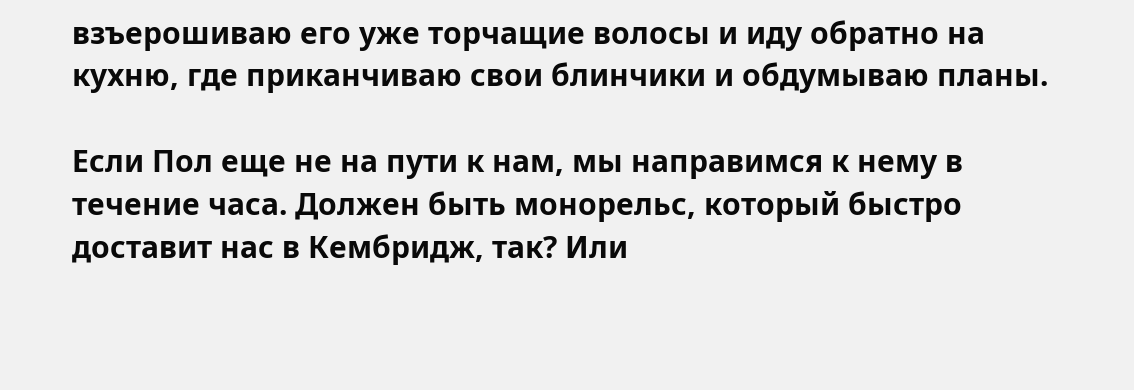взъерошиваю его уже торчащие волосы и иду обратно на кухню, где приканчиваю свои блинчики и обдумываю планы.

Если Пол еще не на пути к нам, мы направимся к нему в течение часа. Должен быть монорельс, который быстро доставит нас в Кембридж, так? Или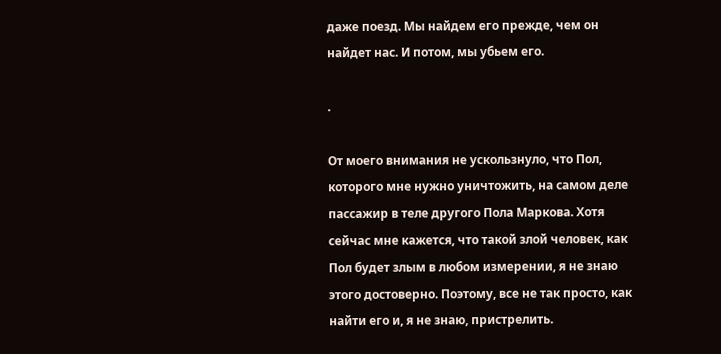даже поезд. Мы найдем его прежде, чем он найдет нас. И потом, мы убьем его.

.

От моего внимания не ускользнуло, что Пол, которого мне нужно уничтожить, на самом деле пассажир в теле другого Пола Маркова. Хотя сейчас мне кажется, что такой злой человек, как Пол будет злым в любом измерении, я не знаю этого достоверно. Поэтому, все не так просто, как найти его и, я не знаю, пристрелить.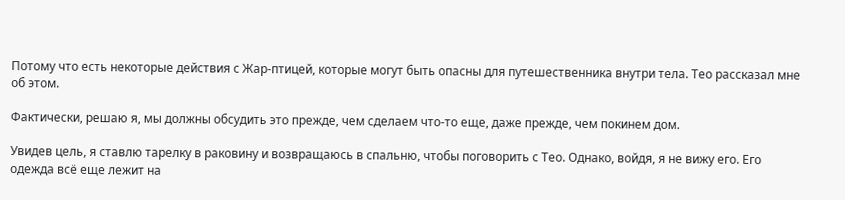Потому что есть некоторые действия с Жар-птицей, которые могут быть опасны для путешественника внутри тела. Тео рассказал мне об этом.

Фактически, решаю я, мы должны обсудить это прежде, чем сделаем что-то еще, даже прежде, чем покинем дом.

Увидев цель, я ставлю тарелку в раковину и возвращаюсь в спальню, чтобы поговорить с Тео. Однако, войдя, я не вижу его. Его одежда всё еще лежит на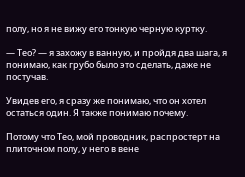полу, но я не вижу его тонкую черную куртку.

— Тео? — я захожу в ванную, и пройдя два шага, я понимаю, как грубо было это сделать, даже не постучав.

Увидев его, я сразу же понимаю, что он хотел остаться один. Я также понимаю почему.

Потому что Тео, мой проводник, распростерт на плиточном полу, у него в вене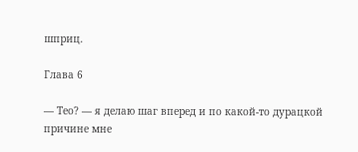шприц.

Глава 6

— Тео? — я делаю шаг вперед и по какой-то дурацкой причине мне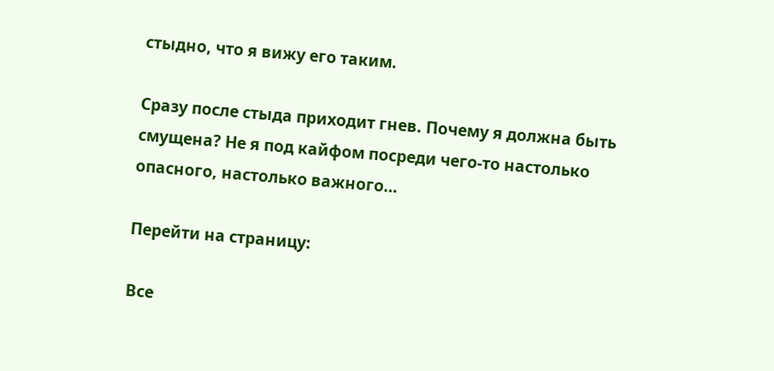стыдно, что я вижу его таким.

Сразу после стыда приходит гнев. Почему я должна быть смущена? Не я под кайфом посреди чего-то настолько опасного, настолько важного…

Перейти на страницу:

Все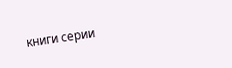книги серии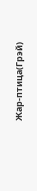Жар-птица(Грэй)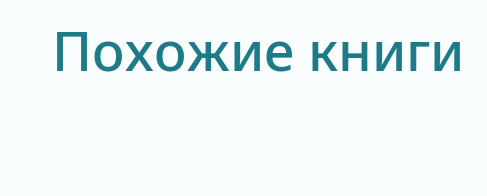Похожие книги